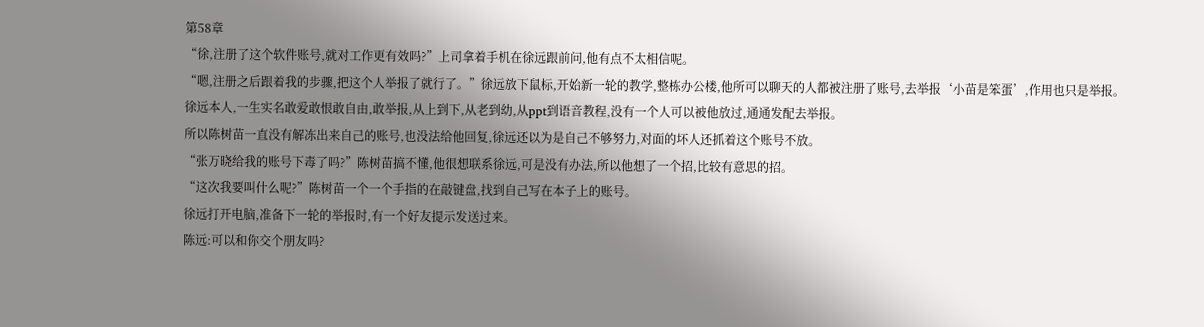第58章
“徐,注册了这个软件账号,就对工作更有效吗?”上司拿着手机在徐远跟前问,他有点不太相信呢。
“嗯,注册之后跟着我的步骤,把这个人举报了就行了。”徐远放下鼠标,开始新一轮的教学,整栋办公楼,他所可以聊天的人都被注册了账号,去举报‘小苗是笨蛋’,作用也只是举报。
徐远本人,一生实名敢爱敢恨敢自由,敢举报,从上到下,从老到幼,从ppt到语音教程,没有一个人可以被他放过,通通发配去举报。
所以陈树苗一直没有解冻出来自己的账号,也没法给他回复,徐远还以为是自己不够努力,对面的坏人还抓着这个账号不放。
“张万晓给我的账号下毒了吗?”陈树苗搞不懂,他很想联系徐远,可是没有办法,所以他想了一个招,比较有意思的招。
“这次我要叫什么呢?”陈树苗一个一个手指的在敲键盘,找到自己写在本子上的账号。
徐远打开电脑,准备下一轮的举报时,有一个好友提示发送过来。
陈远:可以和你交个朋友吗?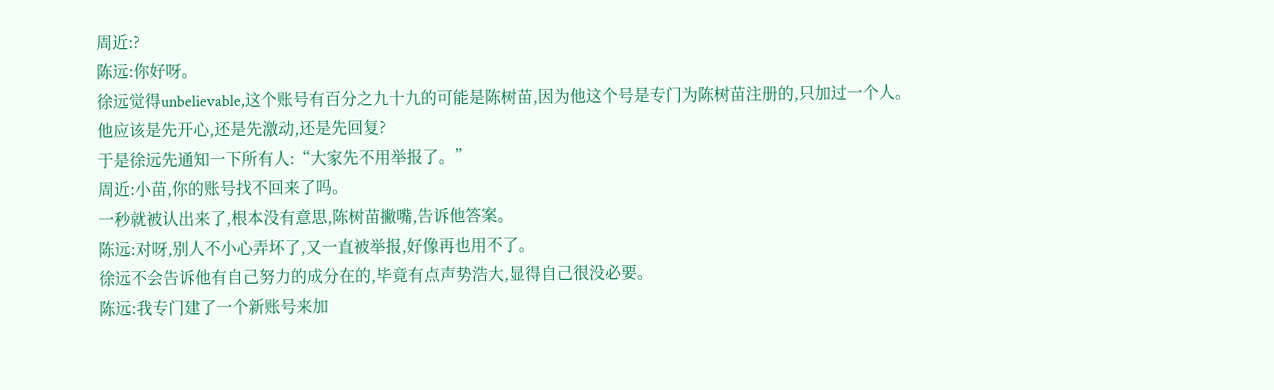周近:?
陈远:你好呀。
徐远觉得unbelievable,这个账号有百分之九十九的可能是陈树苗,因为他这个号是专门为陈树苗注册的,只加过一个人。
他应该是先开心,还是先激动,还是先回复?
于是徐远先通知一下所有人:“大家先不用举报了。”
周近:小苗,你的账号找不回来了吗。
一秒就被认出来了,根本没有意思,陈树苗撇嘴,告诉他答案。
陈远:对呀,别人不小心弄坏了,又一直被举报,好像再也用不了。
徐远不会告诉他有自己努力的成分在的,毕竟有点声势浩大,显得自己很没必要。
陈远:我专门建了一个新账号来加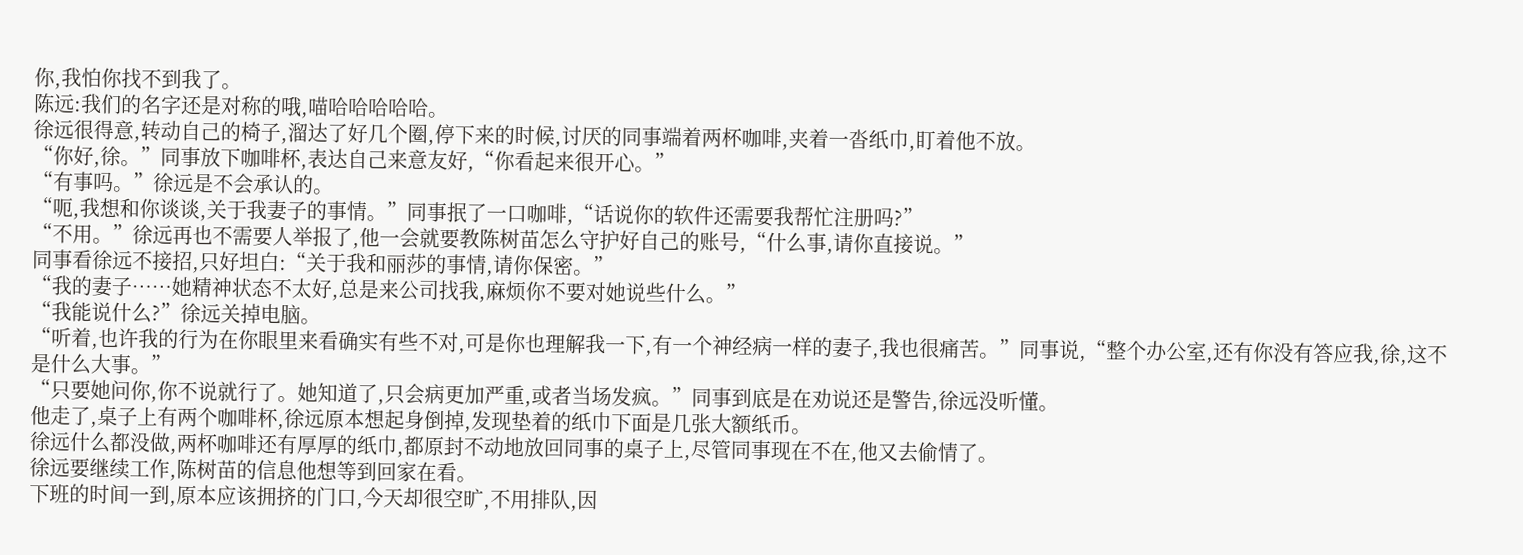你,我怕你找不到我了。
陈远:我们的名字还是对称的哦,喵哈哈哈哈哈。
徐远很得意,转动自己的椅子,溜达了好几个圈,停下来的时候,讨厌的同事端着两杯咖啡,夹着一沓纸巾,盯着他不放。
“你好,徐。”同事放下咖啡杯,表达自己来意友好,“你看起来很开心。”
“有事吗。”徐远是不会承认的。
“呃,我想和你谈谈,关于我妻子的事情。”同事抿了一口咖啡,“话说你的软件还需要我帮忙注册吗?”
“不用。”徐远再也不需要人举报了,他一会就要教陈树苗怎么守护好自己的账号,“什么事,请你直接说。”
同事看徐远不接招,只好坦白:“关于我和丽莎的事情,请你保密。”
“我的妻子……她精神状态不太好,总是来公司找我,麻烦你不要对她说些什么。”
“我能说什么?”徐远关掉电脑。
“听着,也许我的行为在你眼里来看确实有些不对,可是你也理解我一下,有一个神经病一样的妻子,我也很痛苦。”同事说,“整个办公室,还有你没有答应我,徐,这不是什么大事。”
“只要她问你,你不说就行了。她知道了,只会病更加严重,或者当场发疯。”同事到底是在劝说还是警告,徐远没听懂。
他走了,桌子上有两个咖啡杯,徐远原本想起身倒掉,发现垫着的纸巾下面是几张大额纸币。
徐远什么都没做,两杯咖啡还有厚厚的纸巾,都原封不动地放回同事的桌子上,尽管同事现在不在,他又去偷情了。
徐远要继续工作,陈树苗的信息他想等到回家在看。
下班的时间一到,原本应该拥挤的门口,今天却很空旷,不用排队,因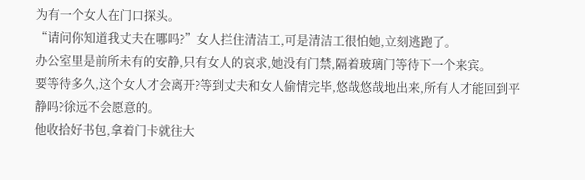为有一个女人在门口探头。
“请问你知道我丈夫在哪吗?”女人拦住清洁工,可是清洁工很怕她,立刻逃跑了。
办公室里是前所未有的安静,只有女人的哀求,她没有门禁,隔着玻璃门等待下一个来宾。
要等待多久,这个女人才会离开?等到丈夫和女人偷情完毕,悠哉悠哉地出来,所有人才能回到平静吗?徐远不会愿意的。
他收拾好书包,拿着门卡就往大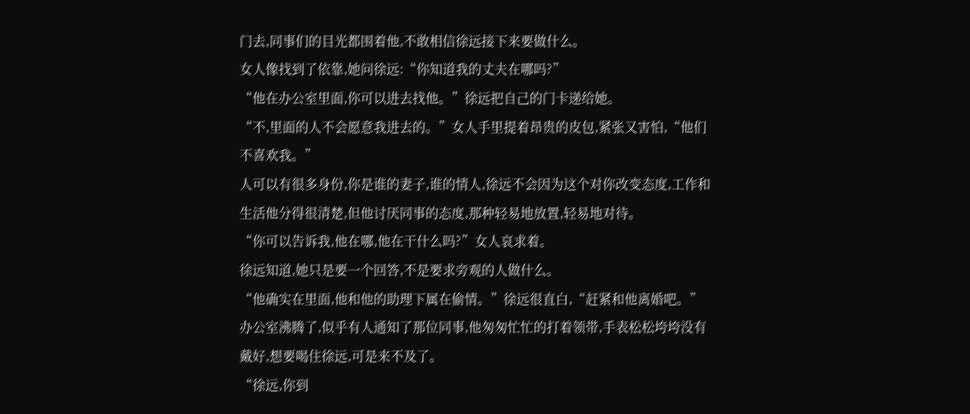门去,同事们的目光都围着他,不敢相信徐远接下来要做什么。
女人像找到了依靠,她问徐远:“你知道我的丈夫在哪吗?”
“他在办公室里面,你可以进去找他。”徐远把自己的门卡递给她。
“不,里面的人不会愿意我进去的。”女人手里提着昂贵的皮包,紧张又害怕,“他们不喜欢我。”
人可以有很多身份,你是谁的妻子,谁的情人,徐远不会因为这个对你改变态度,工作和生活他分得很清楚,但他讨厌同事的态度,那种轻易地放置,轻易地对待。
“你可以告诉我,他在哪,他在干什么吗?”女人哀求着。
徐远知道,她只是要一个回答,不是要求旁观的人做什么。
“他确实在里面,他和他的助理下属在偷情。”徐远很直白,“赶紧和他离婚吧。”
办公室沸腾了,似乎有人通知了那位同事,他匆匆忙忙的打着领带,手表松松垮垮没有戴好,想要喝住徐远,可是来不及了。
“徐远,你到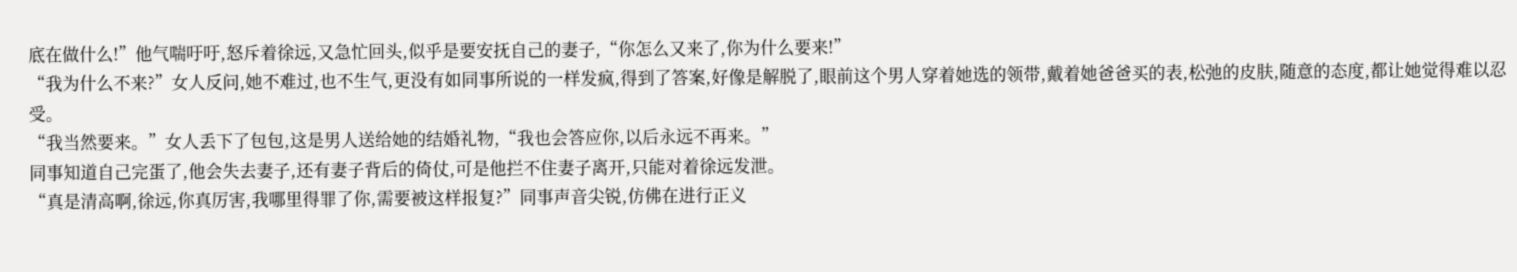底在做什么!”他气喘吁吁,怒斥着徐远,又急忙回头,似乎是要安抚自己的妻子,“你怎么又来了,你为什么要来!”
“我为什么不来?”女人反问,她不难过,也不生气,更没有如同事所说的一样发疯,得到了答案,好像是解脱了,眼前这个男人穿着她选的领带,戴着她爸爸买的表,松弛的皮肤,随意的态度,都让她觉得难以忍受。
“我当然要来。”女人丢下了包包,这是男人送给她的结婚礼物,“我也会答应你,以后永远不再来。”
同事知道自己完蛋了,他会失去妻子,还有妻子背后的倚仗,可是他拦不住妻子离开,只能对着徐远发泄。
“真是清高啊,徐远,你真厉害,我哪里得罪了你,需要被这样报复?”同事声音尖锐,仿佛在进行正义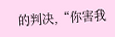的判决,“你害我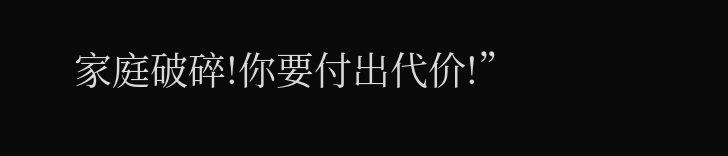家庭破碎!你要付出代价!”